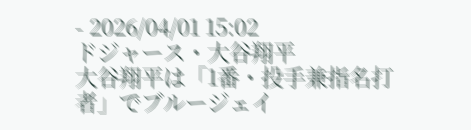- 2026/04/01 15:02
ドジャース・大谷翔平
大谷翔平は「1番・投手兼指名打者」でブルージェイ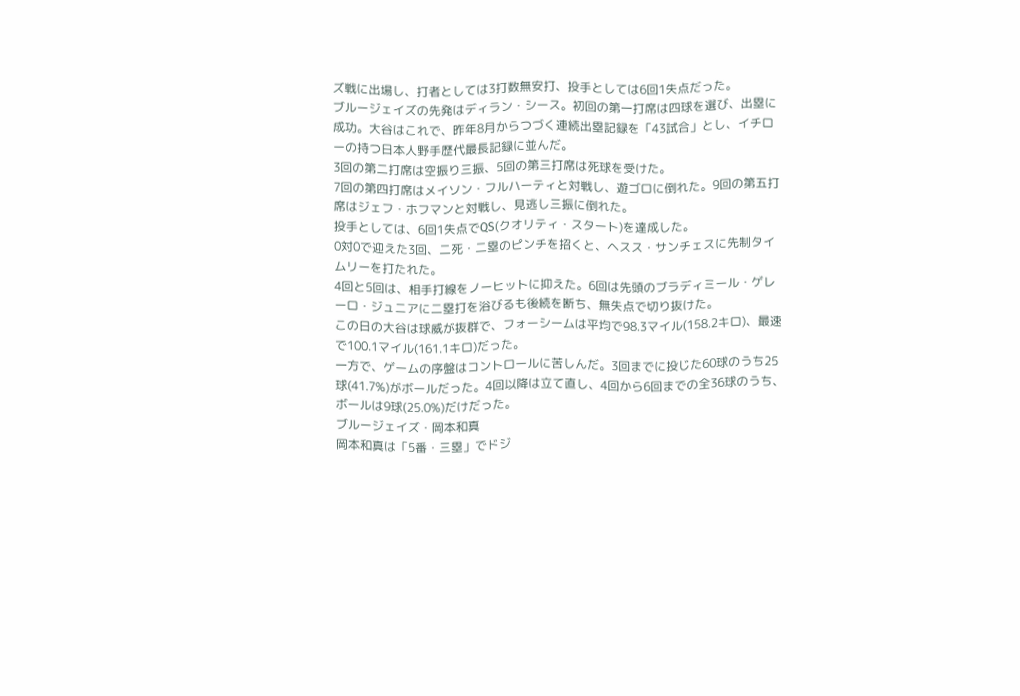ズ戦に出場し、打者としては3打数無安打、投手としては6回1失点だった。
ブルージェイズの先発はディラン・シース。初回の第一打席は四球を選び、出塁に成功。大谷はこれで、昨年8月からつづく連続出塁記録を「43試合」とし、イチローの持つ日本人野手歴代最長記録に並んだ。
3回の第二打席は空振り三振、5回の第三打席は死球を受けた。
7回の第四打席はメイソン・フルハーティと対戦し、遊ゴロに倒れた。9回の第五打席はジェフ・ホフマンと対戦し、見逃し三振に倒れた。
投手としては、6回1失点でQS(クオリティ・スタート)を達成した。
0対0で迎えた3回、二死・二塁のピンチを招くと、ヘスス・サンチェスに先制タイムリーを打たれた。
4回と5回は、相手打線をノーヒットに抑えた。6回は先頭のブラディミール・ゲレーロ・ジュニアに二塁打を浴びるも後続を断ち、無失点で切り抜けた。
この日の大谷は球威が抜群で、フォーシームは平均で98.3マイル(158.2キロ)、最速で100.1マイル(161.1キロ)だった。
一方で、ゲームの序盤はコントロールに苦しんだ。3回までに投じた60球のうち25球(41.7%)がボールだった。4回以降は立て直し、4回から6回までの全36球のうち、ボールは9球(25.0%)だけだった。
ブルージェイズ・岡本和真
岡本和真は「5番・三塁」でドジ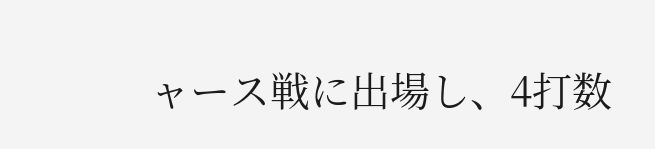ャース戦に出場し、4打数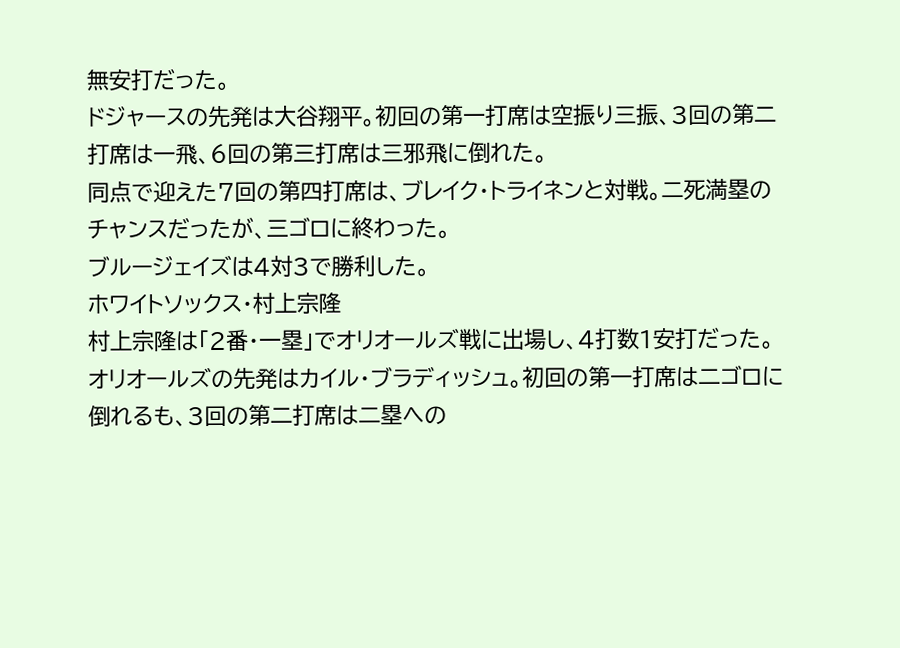無安打だった。
ドジャースの先発は大谷翔平。初回の第一打席は空振り三振、3回の第二打席は一飛、6回の第三打席は三邪飛に倒れた。
同点で迎えた7回の第四打席は、ブレイク・トライネンと対戦。二死満塁のチャンスだったが、三ゴロに終わった。
ブルージェイズは4対3で勝利した。
ホワイトソックス・村上宗隆
村上宗隆は「2番・一塁」でオリオールズ戦に出場し、4打数1安打だった。
オリオールズの先発はカイル・ブラディッシュ。初回の第一打席は二ゴロに倒れるも、3回の第二打席は二塁への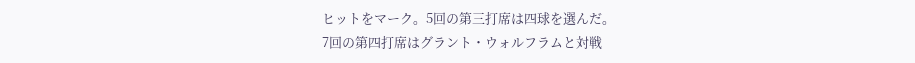ヒットをマーク。5回の第三打席は四球を選んだ。
7回の第四打席はグラント・ウォルフラムと対戦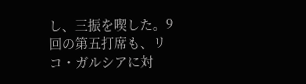し、三振を喫した。9回の第五打席も、リコ・ガルシアに対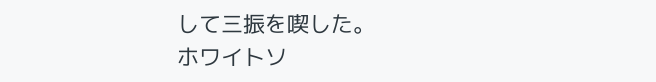して三振を喫した。
ホワイトソ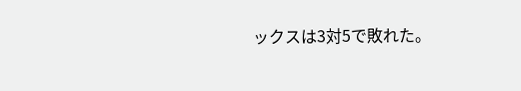ックスは3対5で敗れた。